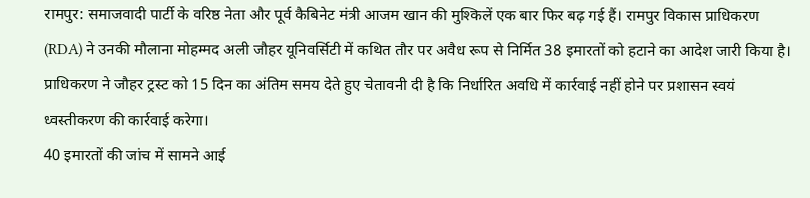रामपुर: समाजवादी पार्टी के वरिष्ठ नेता और पूर्व कैबिनेट मंत्री आजम खान की मुश्किलें एक बार फिर बढ़ गई हैं। रामपुर विकास प्राधिकरण (RDA) ने उनकी मौलाना मोहम्मद अली जौहर यूनिवर्सिटी में कथित तौर पर अवैध रूप से निर्मित 38 इमारतों को हटाने का आदेश जारी किया है। प्राधिकरण ने जौहर ट्रस्ट को 15 दिन का अंतिम समय देते हुए चेतावनी दी है कि निर्धारित अवधि में कार्रवाई नहीं होने पर प्रशासन स्वयं ध्वस्तीकरण की कार्रवाई करेगा।
40 इमारतों की जांच में सामने आई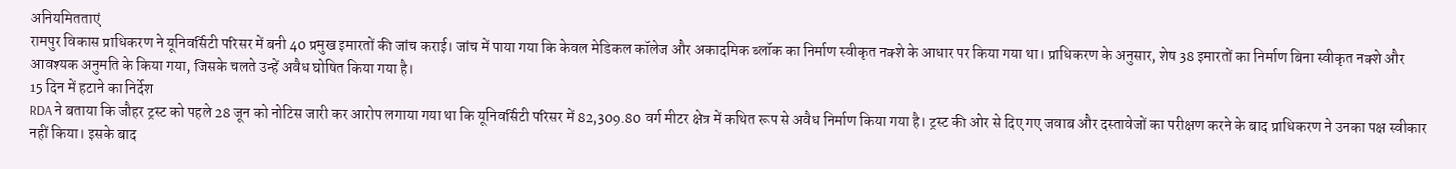अनियमितताएं
रामपुर विकास प्राधिकरण ने यूनिवर्सिटी परिसर में बनी 40 प्रमुख इमारतों की जांच कराई। जांच में पाया गया कि केवल मेडिकल कॉलेज और अकादमिक ब्लॉक का निर्माण स्वीकृत नक्शे के आधार पर किया गया था। प्राधिकरण के अनुसार, शेष 38 इमारतों का निर्माण बिना स्वीकृत नक्शे और आवश्यक अनुमति के किया गया, जिसके चलते उन्हें अवैध घोषित किया गया है।
15 दिन में हटाने का निर्देश
RDA ने बताया कि जौहर ट्रस्ट को पहले 28 जून को नोटिस जारी कर आरोप लगाया गया था कि यूनिवर्सिटी परिसर में 82,309.80 वर्ग मीटर क्षेत्र में कथित रूप से अवैध निर्माण किया गया है। ट्रस्ट की ओर से दिए गए जवाब और दस्तावेजों का परीक्षण करने के बाद प्राधिकरण ने उनका पक्ष स्वीकार नहीं किया। इसके बाद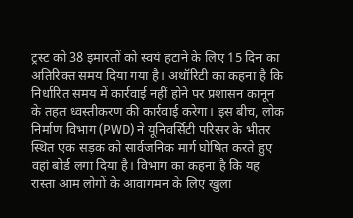ट्रस्ट को 38 इमारतों को स्वयं हटाने के लिए 15 दिन का अतिरिक्त समय दिया गया है। अथॉरिटी का कहना है कि निर्धारित समय में कार्रवाई नहीं होने पर प्रशासन कानून के तहत ध्वस्तीकरण की कार्रवाई करेगा। इस बीच, लोक निर्माण विभाग (PWD) ने यूनिवर्सिटी परिसर के भीतर स्थित एक सड़क को सार्वजनिक मार्ग घोषित करते हुए वहां बोर्ड लगा दिया है। विभाग का कहना है कि यह रास्ता आम लोगों के आवागमन के लिए खुला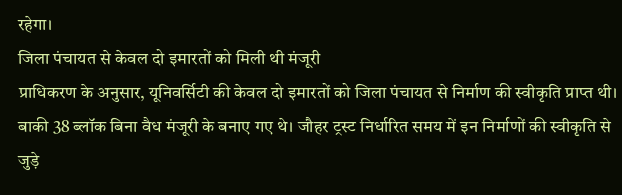रहेगा।
जिला पंचायत से केवल दो इमारतों को मिली थी मंजूरी
प्राधिकरण के अनुसार, यूनिवर्सिटी की केवल दो इमारतों को जिला पंचायत से निर्माण की स्वीकृति प्राप्त थी। बाकी 38 ब्लॉक बिना वैध मंजूरी के बनाए गए थे। जौहर ट्रस्ट निर्धारित समय में इन निर्माणों की स्वीकृति से जुड़े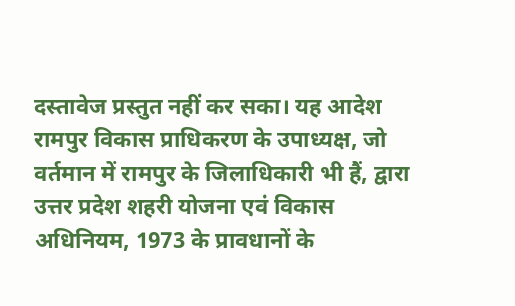दस्तावेज प्रस्तुत नहीं कर सका। यह आदेश रामपुर विकास प्राधिकरण के उपाध्यक्ष, जो वर्तमान में रामपुर के जिलाधिकारी भी हैं, द्वारा उत्तर प्रदेश शहरी योजना एवं विकास अधिनियम, 1973 के प्रावधानों के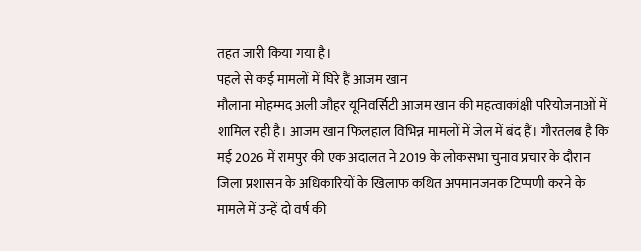तहत जारी किया गया है।
पहले से कई मामलों में घिरे हैं आजम खान
मौलाना मोहम्मद अली जौहर यूनिवर्सिटी आजम खान की महत्वाकांक्षी परियोजनाओं में शामिल रही है। आजम खान फिलहाल विभिन्न मामलों में जेल में बंद हैं। गौरतलब है कि मई 2026 में रामपुर की एक अदालत ने 2019 के लोकसभा चुनाव प्रचार के दौरान जिला प्रशासन के अधिकारियों के खिलाफ कथित अपमानजनक टिप्पणी करने के मामले में उन्हें दो वर्ष की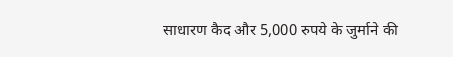साधारण कैद और 5,000 रुपये के जुर्माने की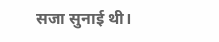सजा सुनाई थी।